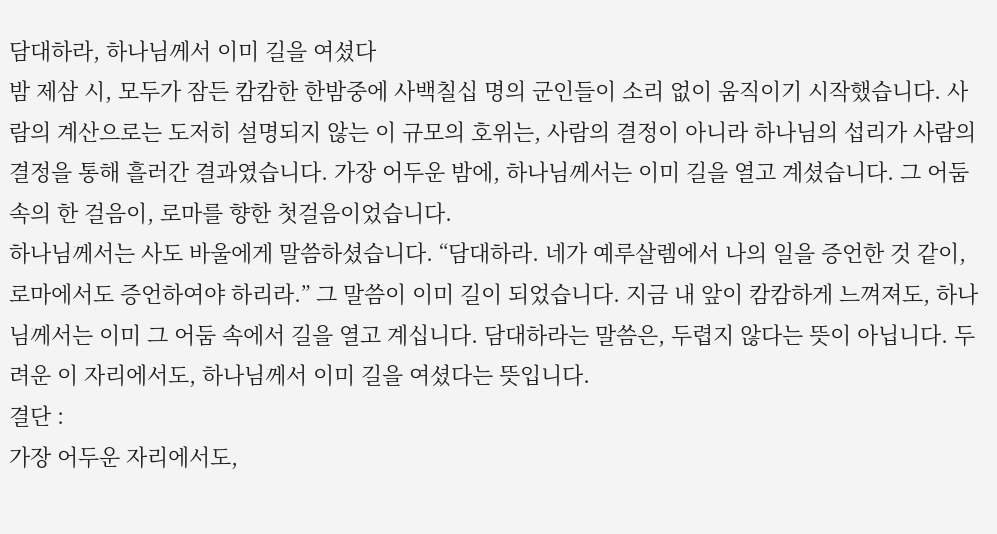담대하라, 하나님께서 이미 길을 여셨다
밤 제삼 시, 모두가 잠든 캄캄한 한밤중에 사백칠십 명의 군인들이 소리 없이 움직이기 시작했습니다. 사람의 계산으로는 도저히 설명되지 않는 이 규모의 호위는, 사람의 결정이 아니라 하나님의 섭리가 사람의 결정을 통해 흘러간 결과였습니다. 가장 어두운 밤에, 하나님께서는 이미 길을 열고 계셨습니다. 그 어둠 속의 한 걸음이, 로마를 향한 첫걸음이었습니다.
하나님께서는 사도 바울에게 말씀하셨습니다. “담대하라. 네가 예루살렘에서 나의 일을 증언한 것 같이, 로마에서도 증언하여야 하리라.” 그 말씀이 이미 길이 되었습니다. 지금 내 앞이 캄캄하게 느껴져도, 하나님께서는 이미 그 어둠 속에서 길을 열고 계십니다. 담대하라는 말씀은, 두렵지 않다는 뜻이 아닙니다. 두려운 이 자리에서도, 하나님께서 이미 길을 여셨다는 뜻입니다.
결단 :
가장 어두운 자리에서도,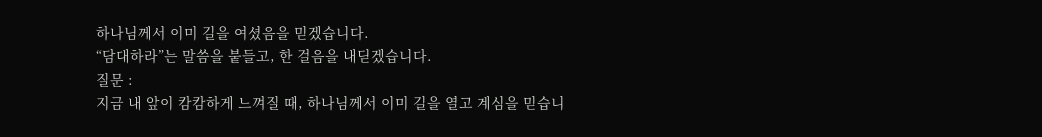하나님께서 이미 길을 여셨음을 믿겠습니다.
“담대하라”는 말씀을 붙들고, 한 걸음을 내딛겠습니다.
질문 :
지금 내 앞이 캄캄하게 느껴질 때, 하나님께서 이미 길을 열고 계심을 믿습니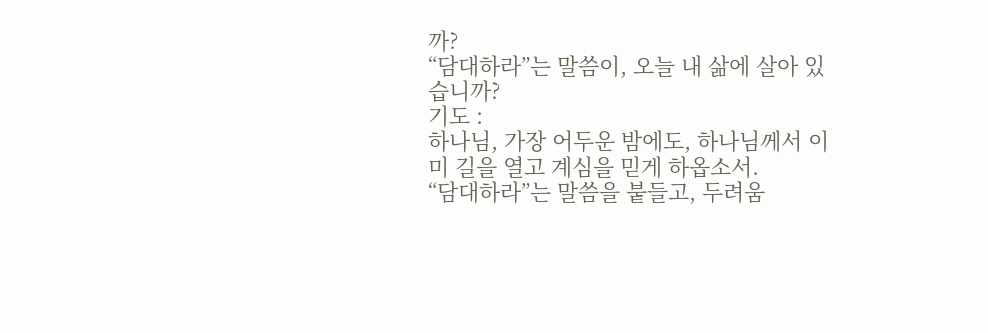까?
“담대하라”는 말씀이, 오늘 내 삶에 살아 있습니까?
기도 :
하나님, 가장 어두운 밤에도, 하나님께서 이미 길을 열고 계심을 믿게 하옵소서.
“담대하라”는 말씀을 붙들고, 두려움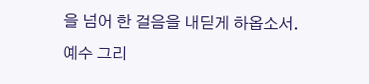을 넘어 한 걸음을 내딛게 하옵소서.
예수 그리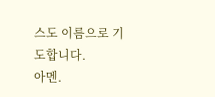스도 이름으로 기도합니다.
아멘.